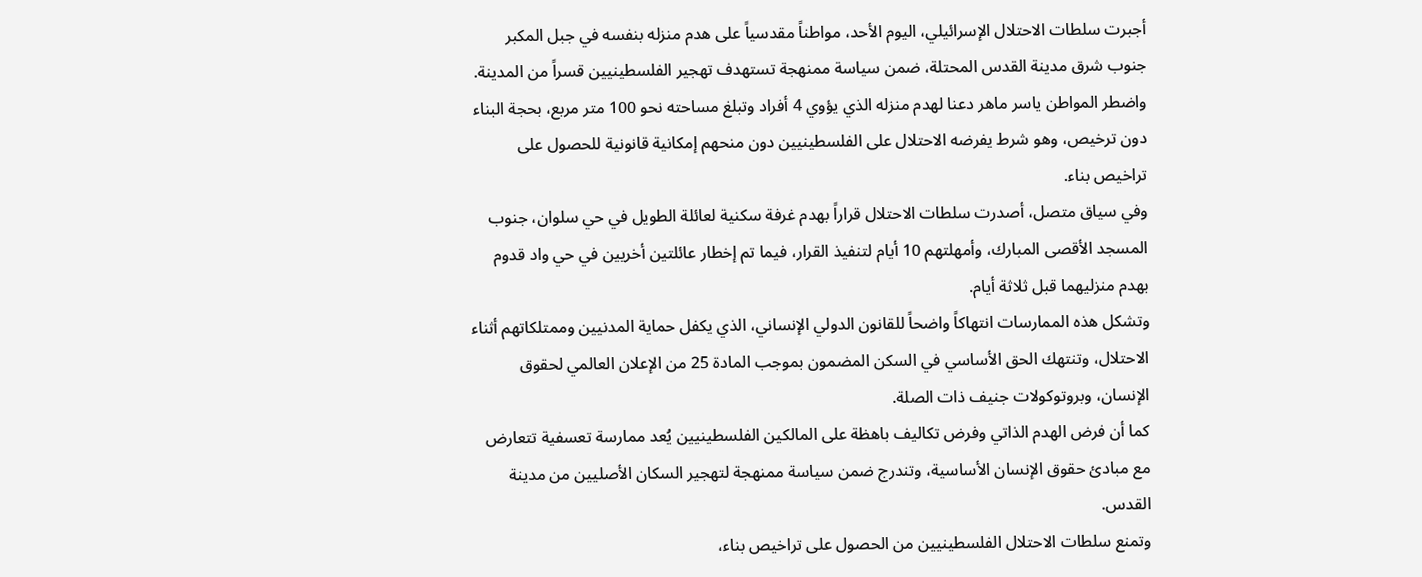أجبرت سلطات الاحتلال الإسرائيلي، اليوم الأحد، مواطناً مقدسياً على هدم منزله بنفسه في جبل المكبر جنوب شرق مدينة القدس المحتلة، ضمن سياسة ممنهجة تستهدف تهجير الفلسطينيين قسراً من المدينة.
واضطر المواطن ياسر ماهر دعنا لهدم منزله الذي يؤوي 4 أفراد وتبلغ مساحته نحو 100 متر مربع، بحجة البناء دون ترخيص، وهو شرط يفرضه الاحتلال على الفلسطينيين دون منحهم إمكانية قانونية للحصول على تراخيص بناء.
وفي سياق متصل، أصدرت سلطات الاحتلال قراراً بهدم غرفة سكنية لعائلة الطويل في حي سلوان، جنوب المسجد الأقصى المبارك، وأمهلتهم 10 أيام لتنفيذ القرار، فيما تم إخطار عائلتين أخريين في حي واد قدوم بهدم منزليهما قبل ثلاثة أيام.
وتشكل هذه الممارسات انتهاكاً واضحاً للقانون الدولي الإنساني، الذي يكفل حماية المدنيين وممتلكاتهم أثناء الاحتلال، وتنتهك الحق الأساسي في السكن المضمون بموجب المادة 25 من الإعلان العالمي لحقوق الإنسان، وبروتوكولات جنيف ذات الصلة.
كما أن فرض الهدم الذاتي وفرض تكاليف باهظة على المالكين الفلسطينيين يُعد ممارسة تعسفية تتعارض مع مبادئ حقوق الإنسان الأساسية، وتندرج ضمن سياسة ممنهجة لتهجير السكان الأصليين من مدينة القدس.
وتمنع سلطات الاحتلال الفلسطينيين من الحصول على تراخيص بناء،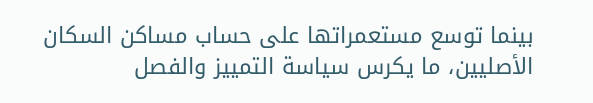بينما توسع مستعمراتها على حساب مساكن السكان الأصليين، ما يكرس سياسة التمييز والفصل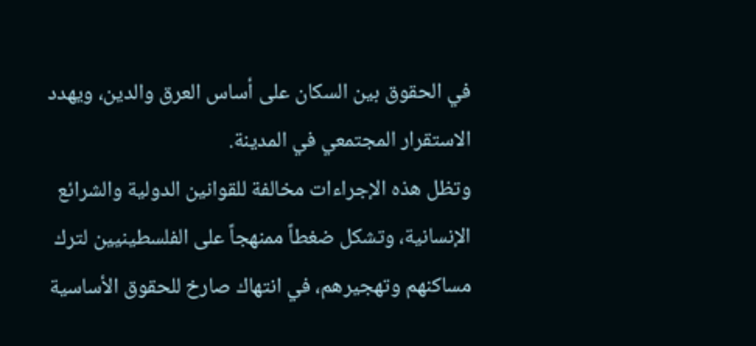في الحقوق بين السكان على أساس العرق والدين، ويهدد الاستقرار المجتمعي في المدينة.
وتظل هذه الإجراءات مخالفة للقوانين الدولية والشرائع الإنسانية، وتشكل ضغطاً ممنهجاً على الفلسطينيين لترك مساكنهم وتهجيرهم، في انتهاك صارخ للحقوق الأساسية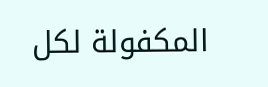المكفولة لكل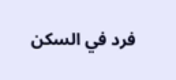فرد في السكن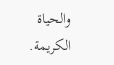والحياة الكريمة.